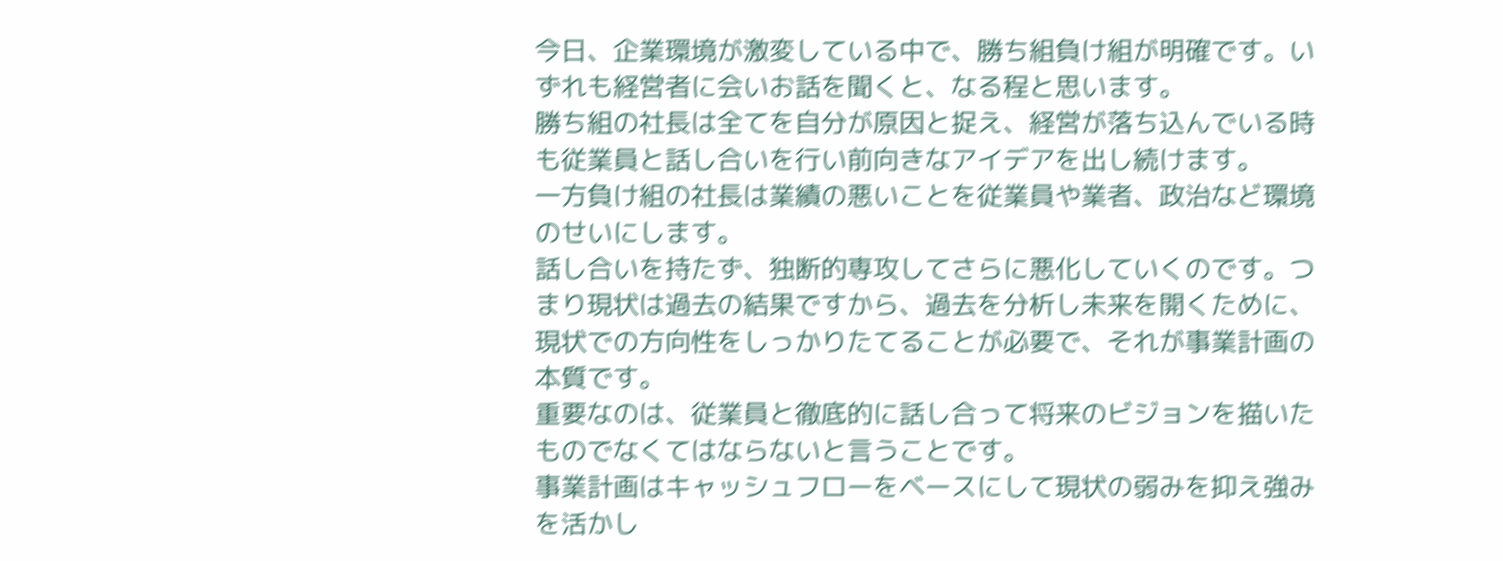今日、企業環境が激変している中で、勝ち組負け組が明確です。いずれも経営者に会いお話を聞くと、なる程と思います。
勝ち組の社長は全てを自分が原因と捉え、経営が落ち込んでいる時も従業員と話し合いを行い前向きなアイデアを出し続けます。
一方負け組の社長は業績の悪いことを従業員や業者、政治など環境のせいにします。
話し合いを持たず、独断的専攻してさらに悪化していくのです。つまり現状は過去の結果ですから、過去を分析し未来を開くために、
現状での方向性をしっかりたてることが必要で、それが事業計画の本質です。
重要なのは、従業員と徹底的に話し合って将来のビジョンを描いたものでなくてはならないと言うことです。
事業計画はキャッシュフローをベースにして現状の弱みを抑え強みを活かし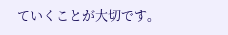ていくことが大切です。